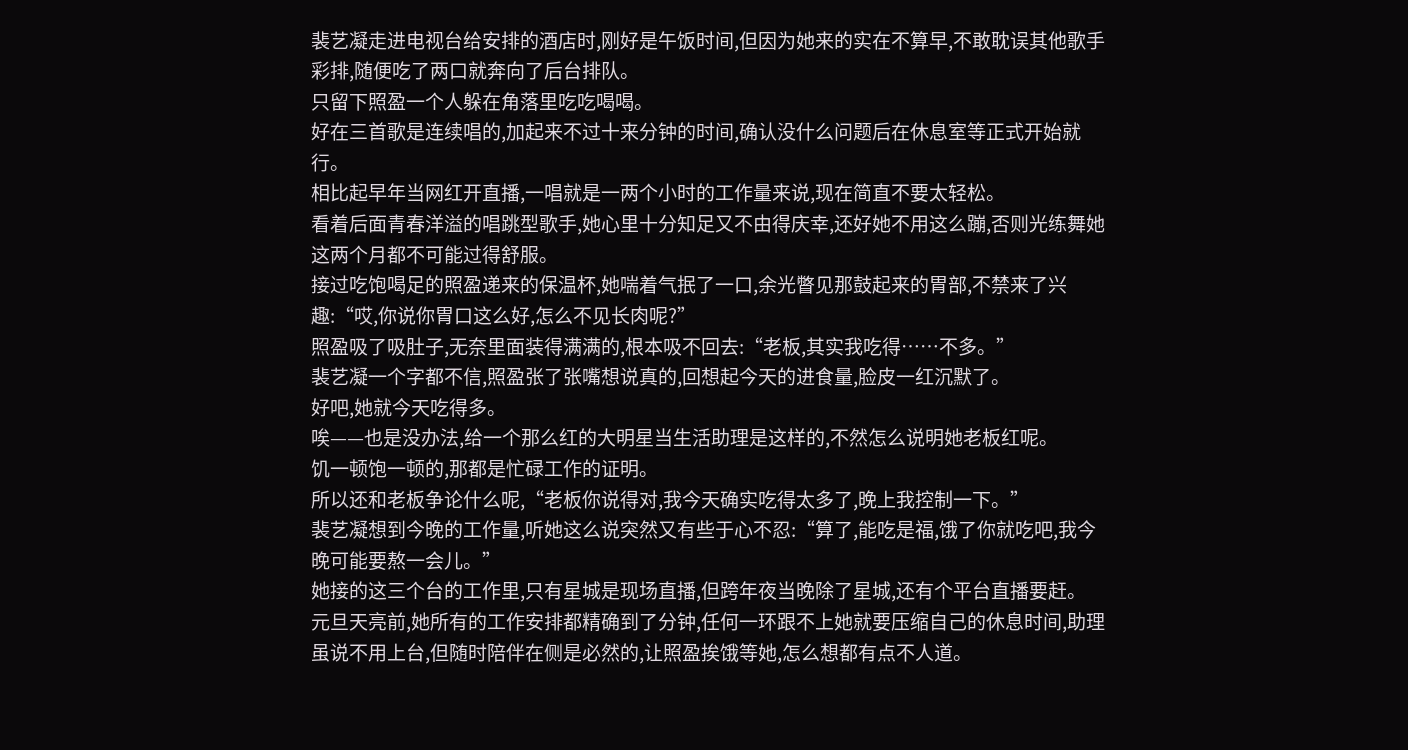裴艺凝走进电视台给安排的酒店时,刚好是午饭时间,但因为她来的实在不算早,不敢耽误其他歌手彩排,随便吃了两口就奔向了后台排队。
只留下照盈一个人躲在角落里吃吃喝喝。
好在三首歌是连续唱的,加起来不过十来分钟的时间,确认没什么问题后在休息室等正式开始就行。
相比起早年当网红开直播,一唱就是一两个小时的工作量来说,现在简直不要太轻松。
看着后面青春洋溢的唱跳型歌手,她心里十分知足又不由得庆幸,还好她不用这么蹦,否则光练舞她这两个月都不可能过得舒服。
接过吃饱喝足的照盈递来的保温杯,她喘着气抿了一口,余光瞥见那鼓起来的胃部,不禁来了兴趣:“哎,你说你胃口这么好,怎么不见长肉呢?”
照盈吸了吸肚子,无奈里面装得满满的,根本吸不回去:“老板,其实我吃得……不多。”
裴艺凝一个字都不信,照盈张了张嘴想说真的,回想起今天的进食量,脸皮一红沉默了。
好吧,她就今天吃得多。
唉——也是没办法,给一个那么红的大明星当生活助理是这样的,不然怎么说明她老板红呢。
饥一顿饱一顿的,那都是忙碌工作的证明。
所以还和老板争论什么呢,“老板你说得对,我今天确实吃得太多了,晚上我控制一下。”
裴艺凝想到今晚的工作量,听她这么说突然又有些于心不忍:“算了,能吃是福,饿了你就吃吧,我今晚可能要熬一会儿。”
她接的这三个台的工作里,只有星城是现场直播,但跨年夜当晚除了星城,还有个平台直播要赶。
元旦天亮前,她所有的工作安排都精确到了分钟,任何一环跟不上她就要压缩自己的休息时间,助理虽说不用上台,但随时陪伴在侧是必然的,让照盈挨饿等她,怎么想都有点不人道。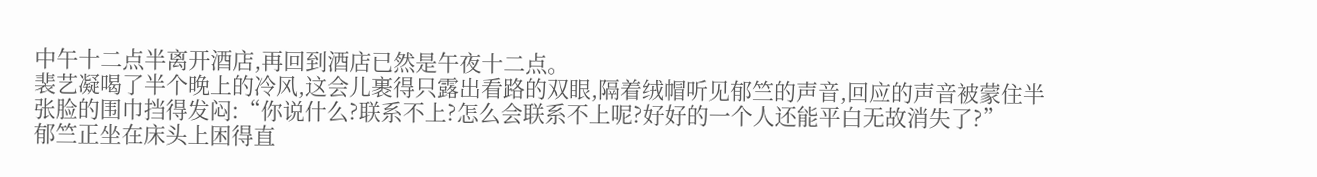中午十二点半离开酒店,再回到酒店已然是午夜十二点。
裴艺凝喝了半个晚上的冷风,这会儿裹得只露出看路的双眼,隔着绒帽听见郁竺的声音,回应的声音被蒙住半张脸的围巾挡得发闷:“你说什么?联系不上?怎么会联系不上呢?好好的一个人还能平白无故消失了?”
郁竺正坐在床头上困得直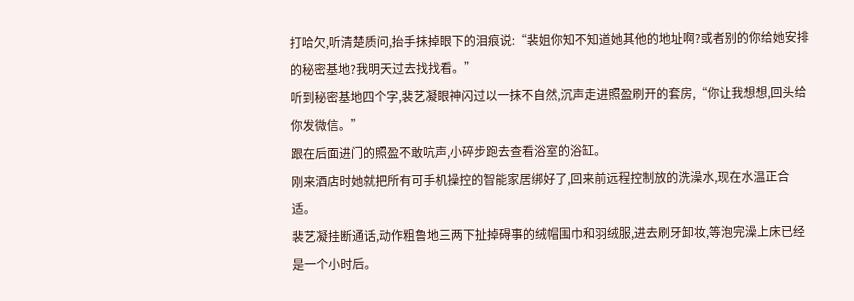打哈欠,听清楚质问,抬手抹掉眼下的泪痕说:“裴姐你知不知道她其他的地址啊?或者别的你给她安排的秘密基地?我明天过去找找看。”
听到秘密基地四个字,裴艺凝眼神闪过以一抹不自然,沉声走进照盈刷开的套房,“你让我想想,回头给你发微信。”
跟在后面进门的照盈不敢吭声,小碎步跑去查看浴室的浴缸。
刚来酒店时她就把所有可手机操控的智能家居绑好了,回来前远程控制放的洗澡水,现在水温正合适。
裴艺凝挂断通话,动作粗鲁地三两下扯掉碍事的绒帽围巾和羽绒服,进去刷牙卸妆,等泡完澡上床已经是一个小时后。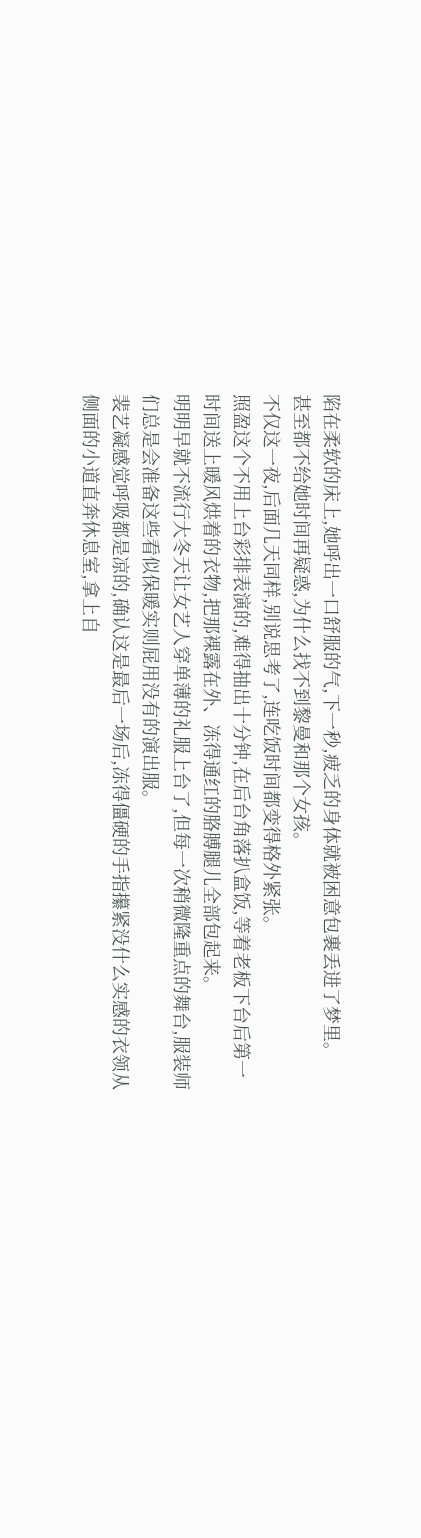陷在柔软的床上,她呼出一口舒服的气,下一秒,疲乏的身体就被困意包裹丢进了梦里。
甚至都不给她时间再疑惑,为什么找不到黎曼和那个女孩。
不仅这一夜,后面几天同样,别说思考了,连吃饭时间都变得格外紧张。
照盈这个不用上台彩排表演的,难得抽出十分钟,在后台角落扒盒饭,等着老板下台后第一时间送上暖风烘着的衣物,把那裸露在外、冻得通红的胳膊腿儿全部包起来。
明明早就不流行大冬天让女艺人穿单薄的礼服上台了,但每一次稍微隆重点的舞台,服装师们总是会准备这些看似保暖实则屁用没有的演出服。
裴艺凝感觉呼吸都是凉的,确认这是最后一场后,冻得僵硬的手指攥紧没什么实感的衣领从侧面的小道直奔休息室,拿上自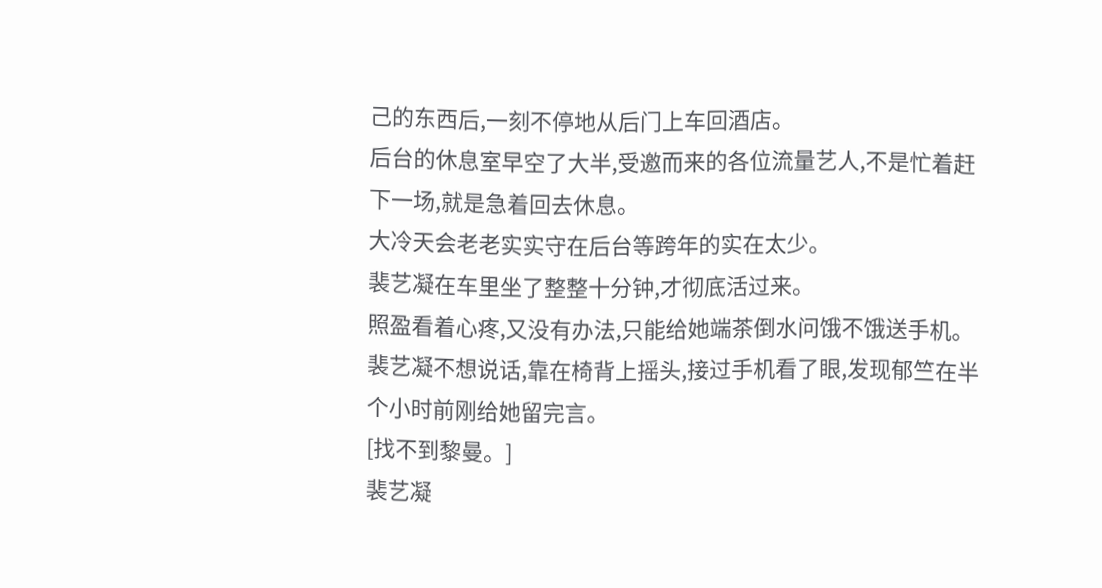己的东西后,一刻不停地从后门上车回酒店。
后台的休息室早空了大半,受邀而来的各位流量艺人,不是忙着赶下一场,就是急着回去休息。
大冷天会老老实实守在后台等跨年的实在太少。
裴艺凝在车里坐了整整十分钟,才彻底活过来。
照盈看着心疼,又没有办法,只能给她端茶倒水问饿不饿送手机。
裴艺凝不想说话,靠在椅背上摇头,接过手机看了眼,发现郁竺在半个小时前刚给她留完言。
[找不到黎曼。]
裴艺凝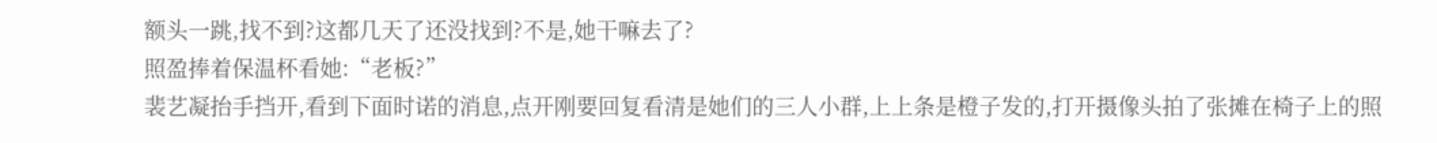额头一跳,找不到?这都几天了还没找到?不是,她干嘛去了?
照盈捧着保温杯看她:“老板?”
裴艺凝抬手挡开,看到下面时诺的消息,点开刚要回复看清是她们的三人小群,上上条是橙子发的,打开摄像头拍了张摊在椅子上的照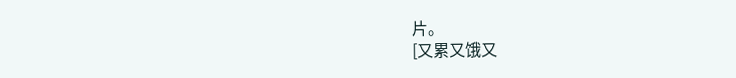片。
[又累又饿又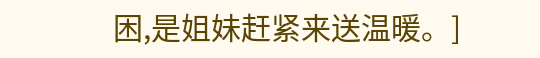困,是姐妹赶紧来送温暖。]